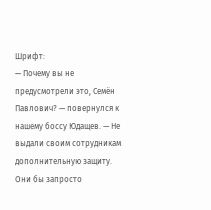Шрифт:
— Почему вы не предусмотрели это, Семён Павлович? — повернулся к нашему боссу Юдащев. — Не выдали своим сотрудникам дополнительную защиту. Они бы запросто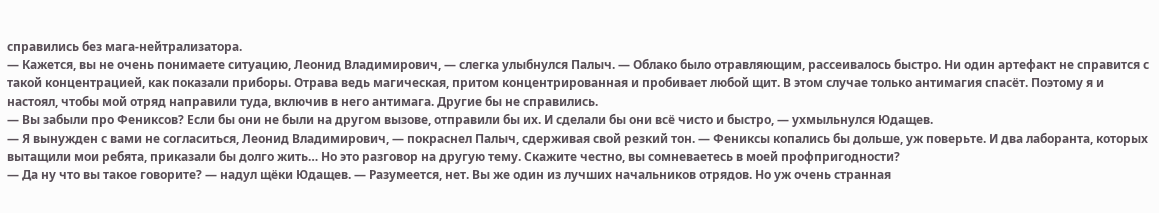справились без мага-нейтрализатора.
— Кажется, вы не очень понимаете ситуацию, Леонид Владимирович, — слегка улыбнулся Палыч. — Облако было отравляющим, рассеивалось быстро. Ни один артефакт не справится с такой концентрацией, как показали приборы. Отрава ведь магическая, притом концентрированная и пробивает любой щит. В этом случае только антимагия спасёт. Поэтому я и настоял, чтобы мой отряд направили туда, включив в него антимага. Другие бы не справились.
— Вы забыли про Фениксов? Если бы они не были на другом вызове, отправили бы их. И сделали бы они всё чисто и быстро, — ухмыльнулся Юдащев.
— Я вынужден с вами не согласиться, Леонид Владимирович, — покраснел Палыч, сдерживая свой резкий тон. — Фениксы копались бы дольше, уж поверьте. И два лаборанта, которых вытащили мои ребята, приказали бы долго жить… Но это разговор на другую тему. Скажите честно, вы сомневаетесь в моей профпригодности?
— Да ну что вы такое говорите? — надул щёки Юдащев. — Разумеется, нет. Вы же один из лучших начальников отрядов. Но уж очень странная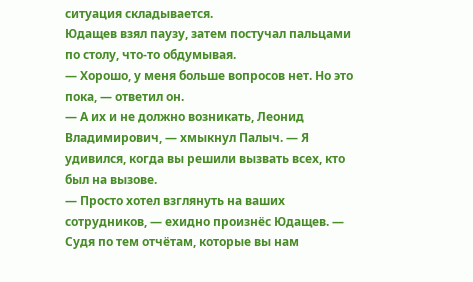ситуация складывается.
Юдащев взял паузу, затем постучал пальцами по столу, что-то обдумывая.
— Хорошо, у меня больше вопросов нет. Но это пока, — ответил он.
— А их и не должно возникать, Леонид Владимирович, — хмыкнул Палыч. — Я удивился, когда вы решили вызвать всех, кто был на вызове.
— Просто хотел взглянуть на ваших сотрудников, — ехидно произнёс Юдащев. — Судя по тем отчётам, которые вы нам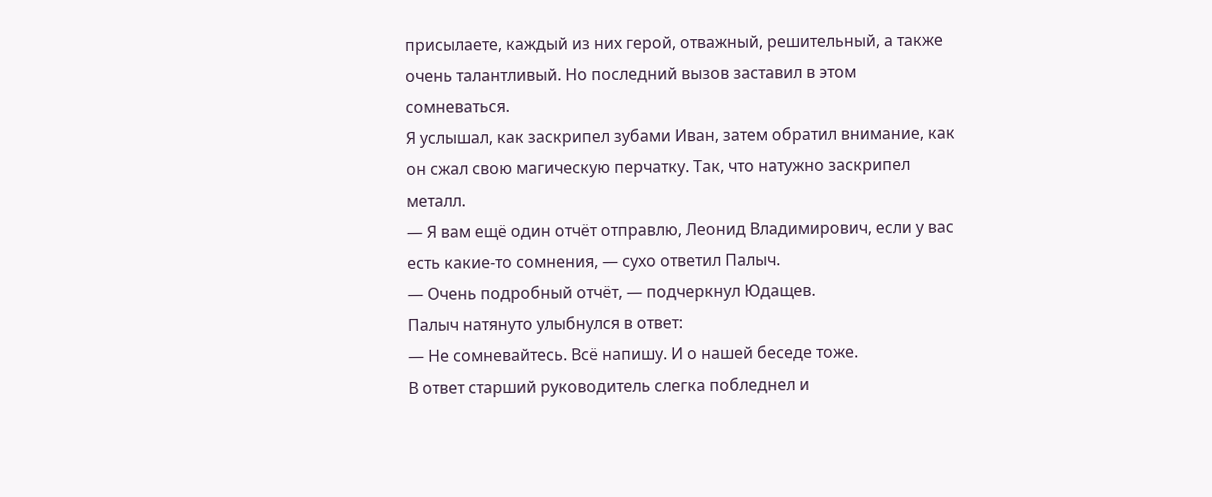присылаете, каждый из них герой, отважный, решительный, а также очень талантливый. Но последний вызов заставил в этом сомневаться.
Я услышал, как заскрипел зубами Иван, затем обратил внимание, как он сжал свою магическую перчатку. Так, что натужно заскрипел металл.
— Я вам ещё один отчёт отправлю, Леонид Владимирович, если у вас есть какие-то сомнения, — сухо ответил Палыч.
— Очень подробный отчёт, — подчеркнул Юдащев.
Палыч натянуто улыбнулся в ответ:
— Не сомневайтесь. Всё напишу. И о нашей беседе тоже.
В ответ старший руководитель слегка побледнел и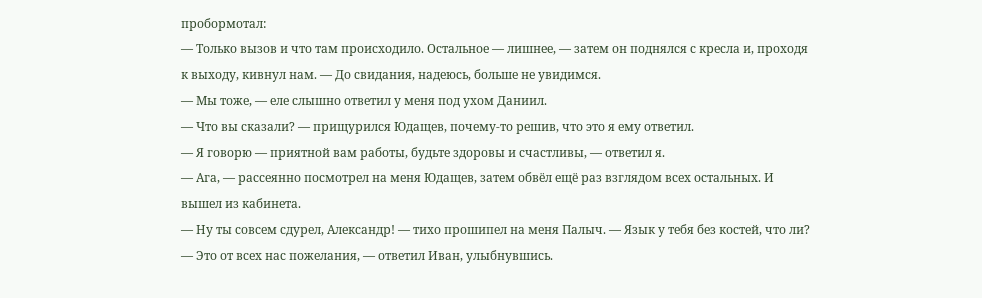пробормотал:
— Только вызов и что там происходило. Остальное — лишнее, — затем он поднялся с кресла и, проходя к выходу, кивнул нам. — До свидания, надеюсь, больше не увидимся.
— Мы тоже, — еле слышно ответил у меня под ухом Даниил.
— Что вы сказали? — прищурился Юдащев, почему-то решив, что это я ему ответил.
— Я говорю — приятной вам работы, будьте здоровы и счастливы, — ответил я.
— Ага, — рассеянно посмотрел на меня Юдащев, затем обвёл ещё раз взглядом всех остальных. И вышел из кабинета.
— Ну ты совсем сдурел, Александр! — тихо прошипел на меня Палыч. — Язык у тебя без костей, что ли?
— Это от всех нас пожелания, — ответил Иван, улыбнувшись.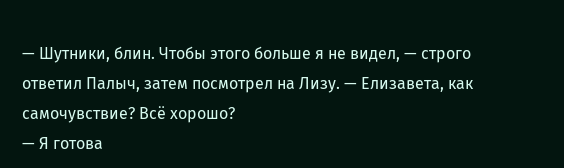— Шутники, блин. Чтобы этого больше я не видел, — строго ответил Палыч, затем посмотрел на Лизу. — Елизавета, как самочувствие? Всё хорошо?
— Я готова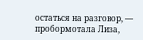остаться на разговор, — пробормотала Лиза,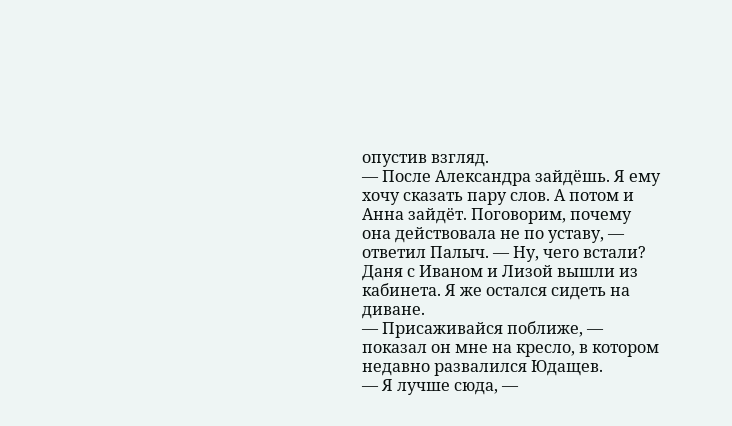опустив взгляд.
— После Александра зайдёшь. Я ему хочу сказать пару слов. А потом и Анна зайдёт. Поговорим, почему она действовала не по уставу, — ответил Палыч. — Ну, чего встали?
Даня с Иваном и Лизой вышли из кабинета. Я же остался сидеть на диване.
— Присаживайся поближе, — показал он мне на кресло, в котором недавно развалился Юдащев.
— Я лучше сюда, —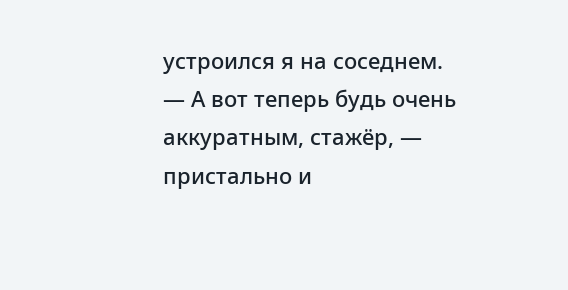устроился я на соседнем.
— А вот теперь будь очень аккуратным, стажёр, — пристально и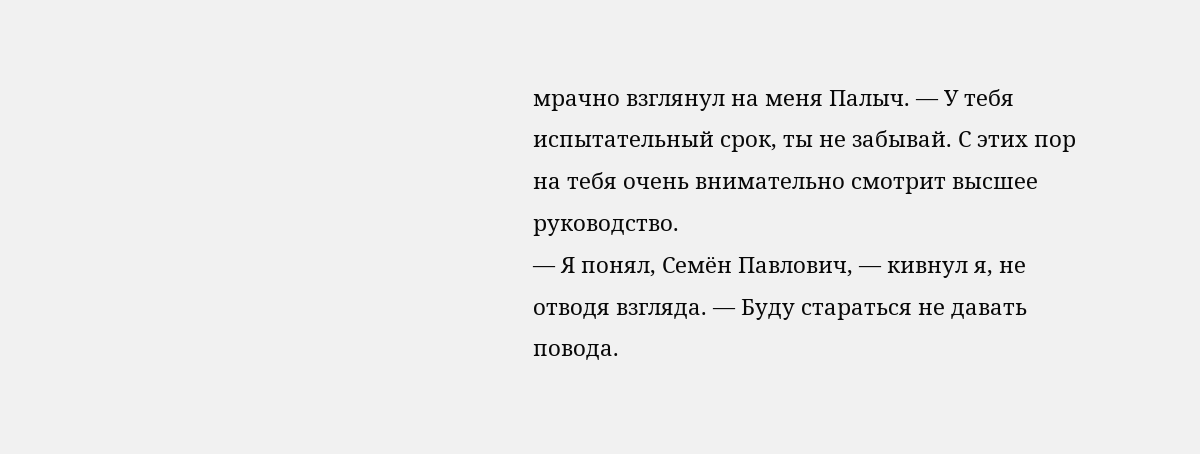мрачно взглянул на меня Палыч. — У тебя испытательный срок, ты не забывай. С этих пор на тебя очень внимательно смотрит высшее руководство.
— Я понял, Семён Павлович, — кивнул я, не отводя взгляда. — Буду стараться не давать повода.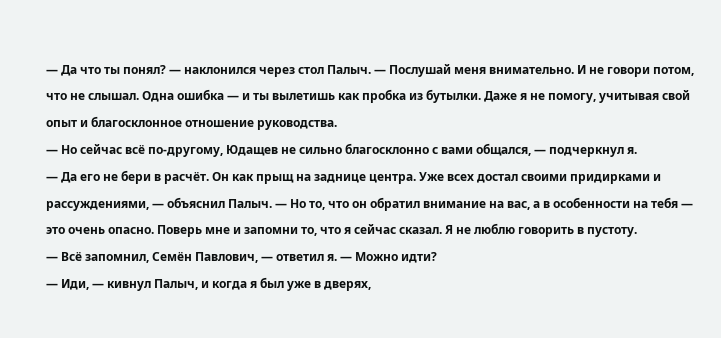— Да что ты понял? — наклонился через стол Палыч. — Послушай меня внимательно. И не говори потом, что не слышал. Одна ошибка — и ты вылетишь как пробка из бутылки. Даже я не помогу, учитывая свой опыт и благосклонное отношение руководства.
— Но сейчас всё по-другому, Юдащев не сильно благосклонно с вами общался, — подчеркнул я.
— Да его не бери в расчёт. Он как прыщ на заднице центра. Уже всех достал своими придирками и рассуждениями, — объяснил Палыч. — Но то, что он обратил внимание на вас, а в особенности на тебя — это очень опасно. Поверь мне и запомни то, что я сейчас сказал. Я не люблю говорить в пустоту.
— Всё запомнил, Семён Павлович, — ответил я. — Можно идти?
— Иди, — кивнул Палыч, и когда я был уже в дверях,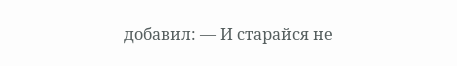добавил: — И старайся не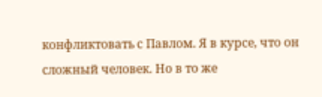конфликтовать с Павлом. Я в курсе, что он сложный человек. Но в то же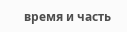время и часть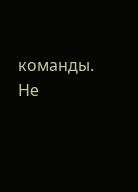команды. Не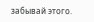забывай этого.